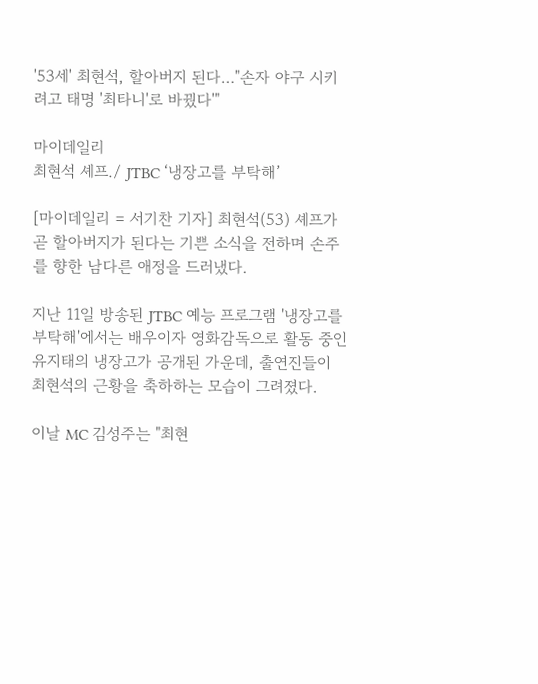'53세' 최현석, 할아버지 된다…"손자 야구 시키려고 태명 '최타니'로 바꿨다'"

마이데일리
최현석 셰프./ JTBC ‘냉장고를 부탁해’

[마이데일리 = 서기찬 기자] 최현석(53) 셰프가 곧 할아버지가 된다는 기쁜 소식을 전하며 손주를 향한 남다른 애정을 드러냈다.

지난 11일 방송된 JTBC 예능 프로그램 '냉장고를 부탁해'에서는 배우이자 영화감독으로 활동 중인 유지태의 냉장고가 공개된 가운데, 출연진들이 최현석의 근황을 축하하는 모습이 그려졌다.

이날 MC 김성주는 "최현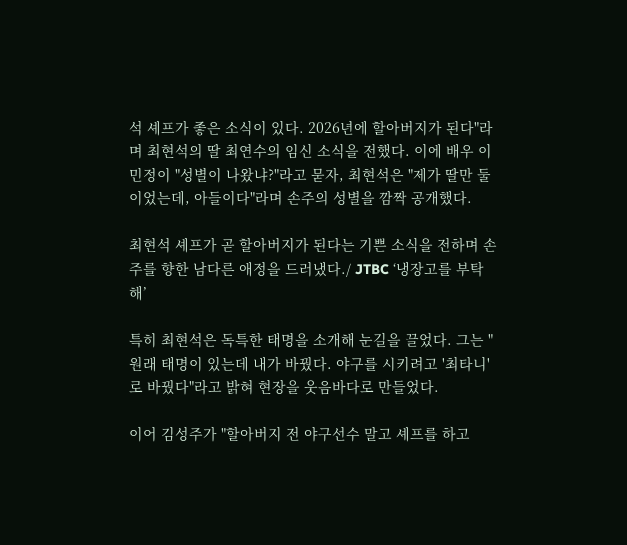석 셰프가 좋은 소식이 있다. 2026년에 할아버지가 된다"라며 최현석의 딸 최연수의 임신 소식을 전했다. 이에 배우 이민정이 "성별이 나왔냐?"라고 묻자, 최현석은 "제가 딸만 둘이었는데, 아들이다"라며 손주의 성별을 깜짝 공개했다.

최현석 셰프가 곧 할아버지가 된다는 기쁜 소식을 전하며 손주를 향한 남다른 애정을 드러냈다./ JTBC ‘냉장고를 부탁해’

특히 최현석은 독특한 태명을 소개해 눈길을 끌었다. 그는 "원래 태명이 있는데 내가 바꿨다. 야구를 시키려고 '최타니'로 바꿨다"라고 밝혀 현장을 웃음바다로 만들었다.

이어 김성주가 "할아버지 전 야구선수 말고 셰프를 하고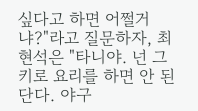싶다고 하면 어쩔거냐?"라고 질문하자, 최현석은 "타니야. 넌 그 키로 요리를 하면 안 된단다. 야구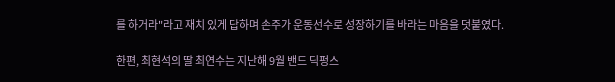를 하거라"라고 재치 있게 답하며 손주가 운동선수로 성장하기를 바라는 마음을 덧붙였다.

한편, 최현석의 딸 최연수는 지난해 9월 밴드 딕펑스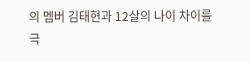의 멤버 김태현과 12살의 나이 차이를 극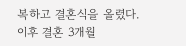복하고 결혼식을 올렸다. 이후 결혼 3개월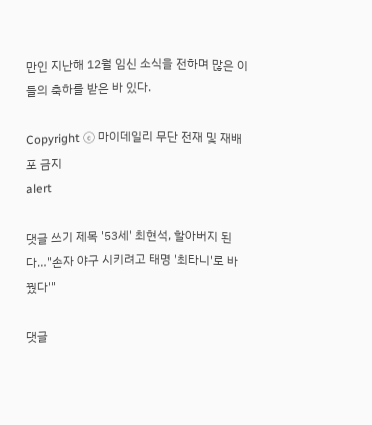만인 지난해 12월 임신 소식을 전하며 많은 이들의 축하를 받은 바 있다.

Copyright ⓒ 마이데일리 무단 전재 및 재배포 금지
alert

댓글 쓰기 제목 '53세' 최현석, 할아버지 된다…"손자 야구 시키려고 태명 '최타니'로 바꿨다'"

댓글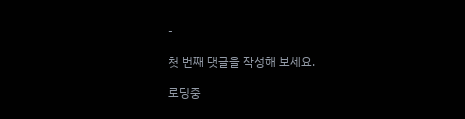-

첫 번째 댓글을 작성해 보세요.

로딩중